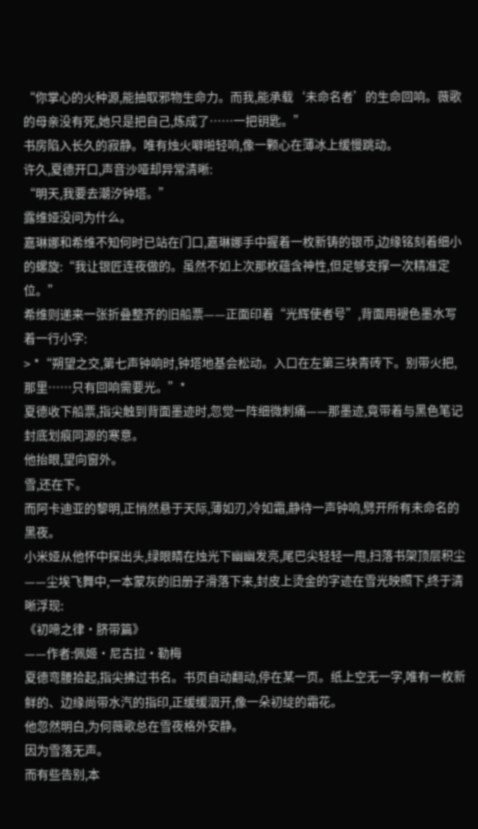“你掌心的火种源,能抽取邪物生命力。而我,能承载‘未命名者’的生命回响。薇歌的母亲没有死,她只是把自己,炼成了……一把钥匙。”
书房陷入长久的寂静。唯有烛火噼啪轻响,像一颗心在薄冰上缓慢跳动。
许久,夏德开口,声音沙哑却异常清晰:
“明天,我要去潮汐钟塔。”
露维娅没问为什么。
嘉琳娜和希维不知何时已站在门口,嘉琳娜手中握着一枚新铸的银币,边缘铭刻着细小的螺旋:“我让银匠连夜做的。虽然不如上次那枚蕴含神性,但足够支撑一次精准定位。”
希维则递来一张折叠整齐的旧船票——正面印着“光辉使者号”,背面用褪色墨水写着一行小字:
> *“朔望之交,第七声钟响时,钟塔地基会松动。入口在左第三块青砖下。别带火把,那里……只有回响需要光。”*
夏德收下船票,指尖触到背面墨迹时,忽觉一阵细微刺痛——那墨迹,竟带着与黑色笔记封底划痕同源的寒意。
他抬眼,望向窗外。
雪,还在下。
而阿卡迪亚的黎明,正悄然悬于天际,薄如刃,冷如霜,静待一声钟响,劈开所有未命名的黑夜。
小米娅从他怀中探出头,绿眼睛在烛光下幽幽发亮,尾巴尖轻轻一甩,扫落书架顶层积尘——尘埃飞舞中,一本蒙灰的旧册子滑落下来,封皮上烫金的字迹在雪光映照下,终于清晰浮现:
《初啼之律·脐带篇》
——作者:佩姬·尼古拉·勒梅
夏德弯腰拾起,指尖拂过书名。书页自动翻动,停在某一页。纸上空无一字,唯有一枚新鲜的、边缘尚带水汽的指印,正缓缓洇开,像一朵初绽的霜花。
他忽然明白,为何薇歌总在雪夜格外安静。
因为雪落无声。
而有些告别,本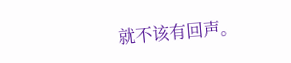就不该有回声。